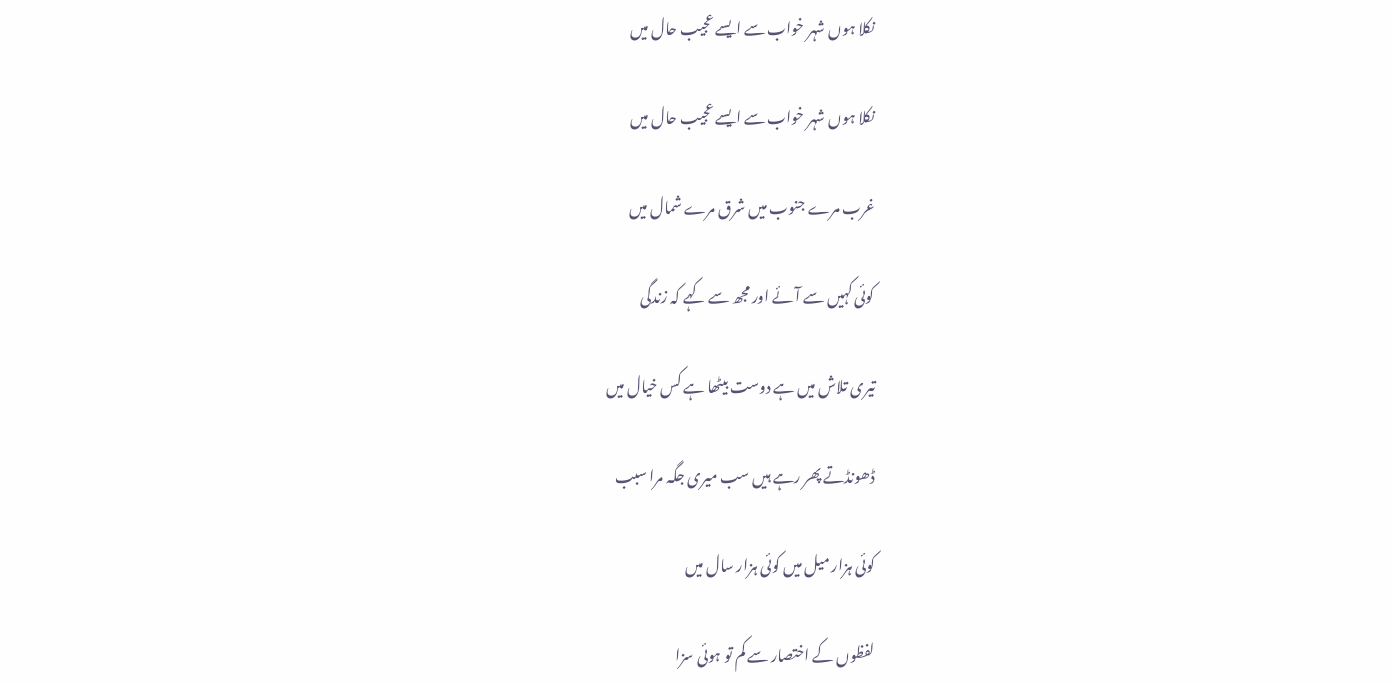نکلا ہوں شہر خواب سے ایسے عجیب حال میں

نکلا ہوں شہر خواب سے ایسے عجیب حال میں

غرب مرے جنوب میں شرق مرے شمال میں

کوئی کہیں سے آئے اور مجھ سے کہے کہ زندگی

تیری تلاش میں ہے دوست بیٹھا ہے کس خیال میں

ڈھونڈتے پھر رہے ہیں سب میری جگہ مرا سبب

کوئی ہزار میل میں کوئی ہزار سال میں

لفظوں کے اختصار سے کم تو ہوئی سزا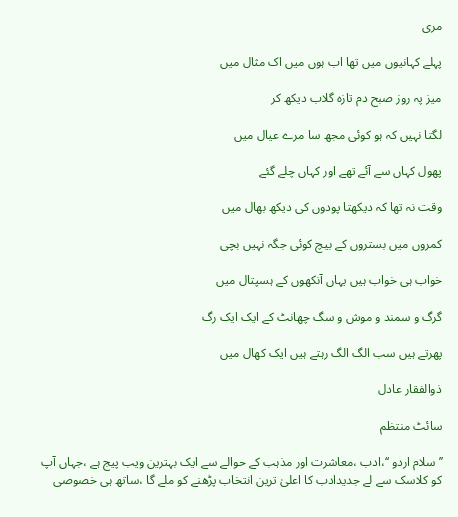مری

پہلے کہانیوں میں تھا اب ہوں میں اک مثال میں

میز پہ روز صبح دم تازہ گلاب دیکھ کر

لگتا نہیں کہ ہو کوئی مجھ سا مرے عیال میں

پھول کہاں سے آئے تھے اور کہاں چلے گئے

وقت نہ تھا کہ دیکھتا پودوں کی دیکھ بھال میں

کمروں میں بستروں کے بیچ کوئی جگہ نہیں بچی

خواب ہی خواب ہیں یہاں آنکھوں کے ہسپتال میں

گرگ و سمند و موش و سگ چھانٹ کے ایک ایک رگ

پھرتے ہیں سب الگ الگ رہتے ہیں ایک کھال میں

ذوالفقار عادل

سائٹ منتظم

’’سلام اردو ‘‘،ادب ،معاشرت اور مذہب کے حوالے سے ایک بہترین ویب پیج ہے ،جہاں آپ کو کلاسک سے لے جدیدادب کا اعلیٰ ترین انتخاب پڑھنے کو ملے گا ،ساتھ ہی خصوصی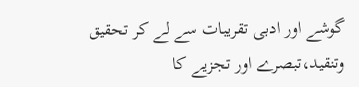گوشے اور ادبی تقریبات سے لے کر تحقیق وتنقید،تبصرے اور تجزیے کا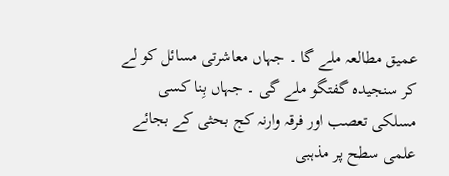عمیق مطالعہ ملے گا ۔ جہاں معاشرتی مسائل کو لے کر سنجیدہ گفتگو ملے گی ۔ جہاں بِنا کسی مسلکی تعصب اور فرقہ وارنہ کج بحثی کے بجائے علمی سطح پر مذہبی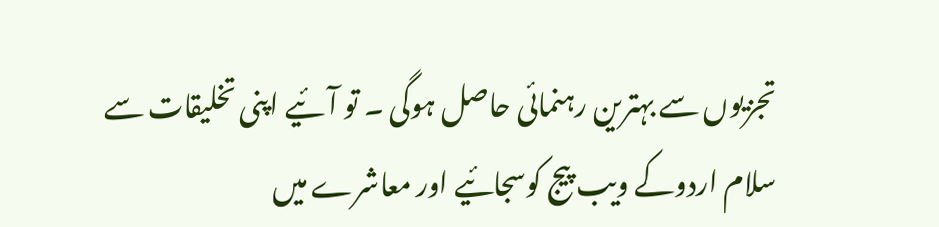تجزیوں سے بہترین رہنمائی حاصل ہوگی ۔ تو آئیے اپنی تخلیقات سے سلام اردوکے ویب پیج کوسجائیے اور معاشرے میں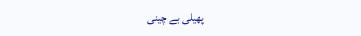پھیلی بے چینی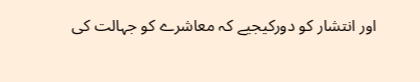اور انتشار کو دورکیجیے کہ معاشرے کو جہالت کی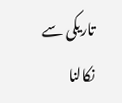تاریکی سے نکالنا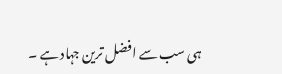ہی سب سے افضل ترین جہاد ہے ۔